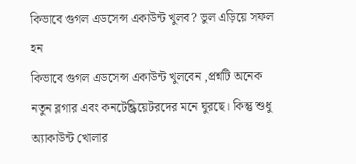কিভাবে গুগল এডসেন্স একাউন্ট খুলব? ভুল এড়িয়ে সফল হন
কিভাবে গুগল এডসেন্স একাউন্ট খুলবেন ,প্রশ্নটি অনেক নতুন ব্লগার এবং কনটেন্ক্রিয়েটরদের মনে ঘুরছে। কিন্তু শুধু অ্যাকাউন্ট খোলার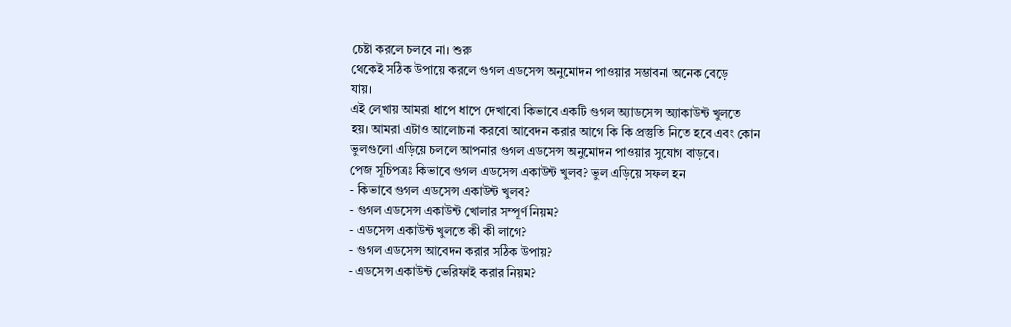চেষ্টা করলে চলবে না। শুরু
থেকেই সঠিক উপায়ে করলে গুগল এডসেন্স অনুমোদন পাওয়ার সম্ভাবনা অনেক বেড়ে
যায়।
এই লেখায় আমরা ধাপে ধাপে দেখাবো কিভাবে একটি গুগল অ্যাডসেন্স অ্যাকাউন্ট খুলতে
হয়। আমরা এটাও আলোচনা করবো আবেদন করার আগে কি কি প্রস্তুতি নিতে হবে এবং কোন
ভুলগুলো এড়িয়ে চললে আপনার গুগল এডসেন্স অনুমোদন পাওয়ার সুযোগ বাড়বে।
পেজ সূচিপত্রঃ কিভাবে গুগল এডসেন্স একাউন্ট খুলব? ভুল এড়িয়ে সফল হন
- কিভাবে গুগল এডসেন্স একাউন্ট খুলব?
- গুগল এডসেন্স একাউন্ট খোলার সম্পূর্ণ নিয়ম?
- এডসেন্স একাউন্ট খুলতে কী কী লাগে?
- গুগল এডসেন্স আবেদন করার সঠিক উপায়?
- এডসেন্স একাউন্ট ভেরিফাই করার নিয়ম?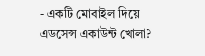- একটি মোবাইল দিয়ে এডসেন্স একাউন্ট খোলা?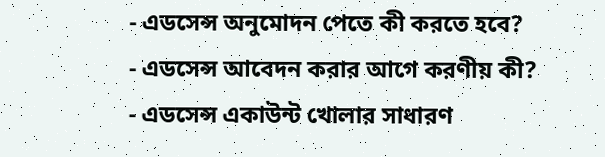- এডসেন্স অনুমোদন পেতে কী করতে হবে?
- এডসেন্স আবেদন করার আগে করণীয় কী?
- এডসেন্স একাউন্ট খোলার সাধারণ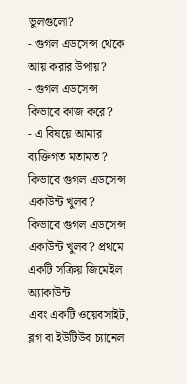ভুলগুলো?
- গুগল এডসেন্স থেকে আয় করার উপায়?
- গুগল এডসেন্স কিভাবে কাজ করে?
- এ বিষয়ে আমার ব্যক্তিগত মতামত ?
কিভাবে গুগল এডসেন্স একাউন্ট খুলব?
কিভাবে গুগল এডসেন্স একাউন্ট খুলব? প্রথমে একটি সক্রিয় জিমেইল অ্যাকাউন্ট
এবং একটি ওয়েবসাইট, ব্লগ বা ইউটিউব চ্যানেল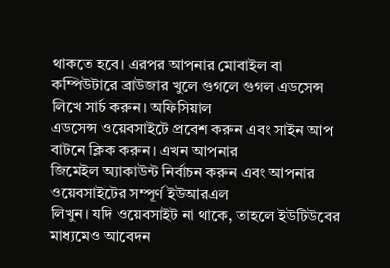থাকতে হবে। এরপর আপনার মোবাইল বা
কম্পিউটারে ব্রাউজার খুলে গুগলে গুগল এডসেন্স লিখে সার্চ করুন। অফিসিয়াল
এডসেন্স ওয়েবসাইটে প্রবেশ করুন এবং সাইন আপ বাটনে ক্লিক করুন। এখন আপনার
জিমেইল অ্যাকাউন্ট নির্বাচন করুন এবং আপনার ওয়েবসাইটের সম্পূর্ণ ইউআরএল
লিখুন। যদি ওয়েবসাইট না থাকে, তাহলে ইউটিউবের মাধ্যমেও আবেদন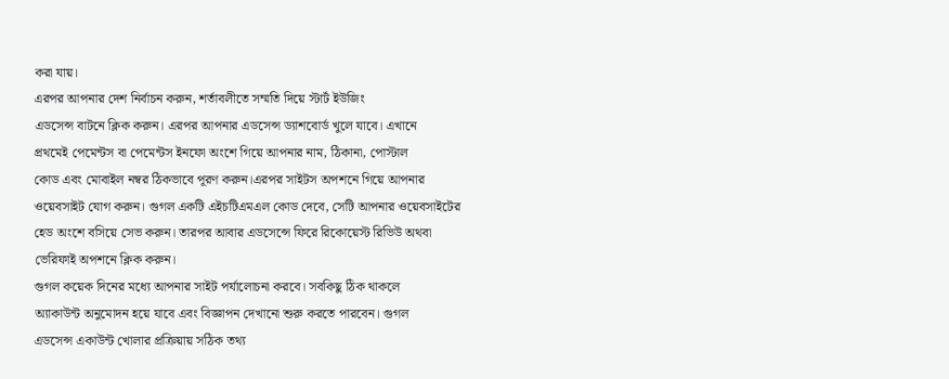করা যায়।
এরপর আপনার দেশ নির্বাচন করুন, শর্তাবলীতে সম্মতি দিয়ে স্টার্ট ইউজিং
এডসেন্স বাটনে ক্লিক করুন। এরপর আপনার এডসেন্স ড্যাশবোর্ড খুলে যাবে। এখানে
প্রথমেই পেমেন্টস বা পেমেন্টস ইনফো অংশে গিয়ে আপনার নাম, ঠিকানা, পোস্টাল
কোড এবং মোবাইল নম্বর ঠিকভাবে পূরণ করুন।এরপর সাইটস অপশনে গিয়ে আপনার
ওয়েবসাইট যোগ করুন। গুগল একটি এইচটিএমএল কোড দেবে, সেটি আপনার ওয়েবসাইটের
হেড অংশে বসিয়ে সেভ করুন। তারপর আবার এডসেন্সে ফিরে রিকোয়েস্ট রিভিউ অথবা
ভেরিফাই অপশনে ক্লিক করুন।
গুগল কয়েক দিনের মধ্যে আপনার সাইট পর্যালোচনা করবে। সবকিছু ঠিক থাকলে
অ্যাকাউন্ট অনুমোদন হয়ে যাবে এবং বিজ্ঞাপন দেখানো শুরু করতে পারবেন। গুগল
এডসেন্স একাউন্ট খোলার প্রক্রিয়ায় সঠিক তথ্য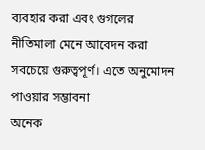ব্যবহার করা এবং গুগলের
নীতিমালা মেনে আবেদন করা সবচেয়ে গুরুত্বপূর্ণ। এতে অনুমোদন পাওয়ার সম্ভাবনা
অনেক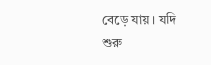বেড়ে যায়। যদি শুরু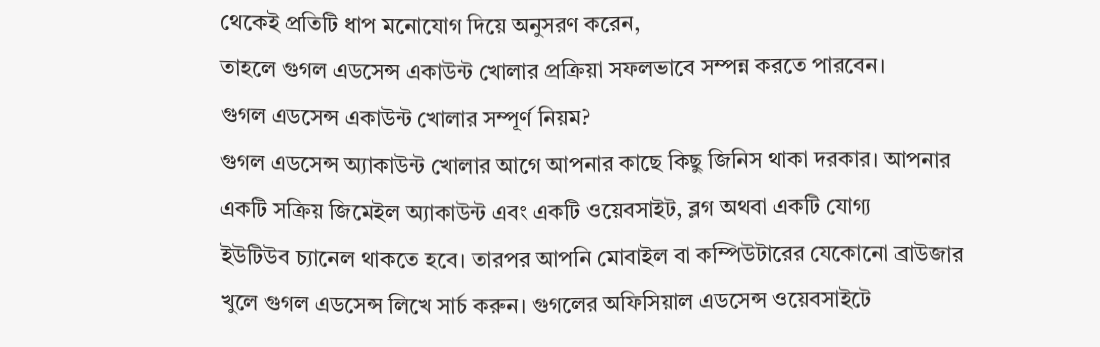থেকেই প্রতিটি ধাপ মনোযোগ দিয়ে অনুসরণ করেন,
তাহলে গুগল এডসেন্স একাউন্ট খোলার প্রক্রিয়া সফলভাবে সম্পন্ন করতে পারবেন।
গুগল এডসেন্স একাউন্ট খোলার সম্পূর্ণ নিয়ম?
গুগল এডসেন্স অ্যাকাউন্ট খোলার আগে আপনার কাছে কিছু জিনিস থাকা দরকার। আপনার
একটি সক্রিয় জিমেইল অ্যাকাউন্ট এবং একটি ওয়েবসাইট, ব্লগ অথবা একটি যোগ্য
ইউটিউব চ্যানেল থাকতে হবে। তারপর আপনি মোবাইল বা কম্পিউটারের যেকোনো ব্রাউজার
খুলে গুগল এডসেন্স লিখে সার্চ করুন। গুগলের অফিসিয়াল এডসেন্স ওয়েবসাইটে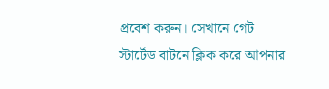প্রবেশ করুন। সেখানে গেট স্টার্টেড বাটনে ক্লিক করে আপনার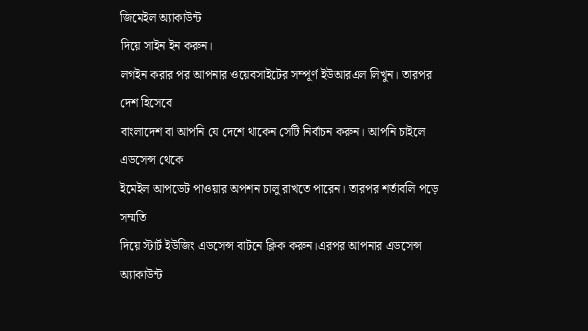জিমেইল অ্যাকাউন্ট
দিয়ে সাইন ইন করুন।
লগইন করার পর আপনার ওয়েবসাইটের সম্পূর্ণ ইউআরএল লিখুন। তারপর দেশ হিসেবে
বাংলাদেশ বা আপনি যে দেশে থাকেন সেটি নির্বাচন করুন। আপনি চাইলে এডসেন্স থেকে
ইমেইল আপডেট পাওয়ার অপশন চালু রাখতে পারেন। তারপর শর্তাবলি পড়ে সম্মতি
দিয়ে স্টার্ট ইউজিং এডসেন্স বাটনে ক্লিক করুন।এরপর আপনার এডসেন্স অ্যাকাউন্ট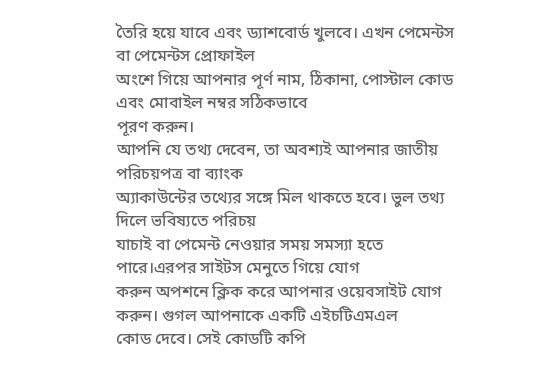তৈরি হয়ে যাবে এবং ড্যাশবোর্ড খুলবে। এখন পেমেন্টস বা পেমেন্টস প্রোফাইল
অংশে গিয়ে আপনার পূর্ণ নাম, ঠিকানা, পোস্টাল কোড এবং মোবাইল নম্বর সঠিকভাবে
পূরণ করুন।
আপনি যে তথ্য দেবেন, তা অবশ্যই আপনার জাতীয় পরিচয়পত্র বা ব্যাংক
অ্যাকাউন্টের তথ্যের সঙ্গে মিল থাকতে হবে। ভুল তথ্য দিলে ভবিষ্যতে পরিচয়
যাচাই বা পেমেন্ট নেওয়ার সময় সমস্যা হতে পারে।এরপর সাইটস মেনুতে গিয়ে যোগ
করুন অপশনে ক্লিক করে আপনার ওয়েবসাইট যোগ করুন। গুগল আপনাকে একটি এইচটিএমএল
কোড দেবে। সেই কোডটি কপি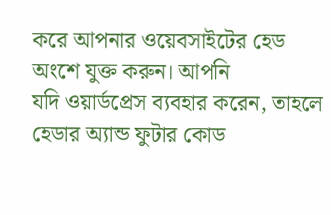করে আপনার ওয়েবসাইটের হেড অংশে যুক্ত করুন। আপনি
যদি ওয়ার্ডপ্রেস ব্যবহার করেন, তাহলে হেডার অ্যান্ড ফুটার কোড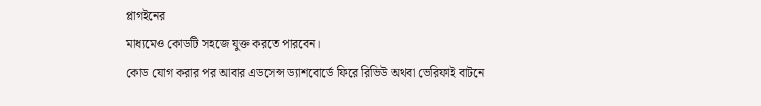প্লাগইনের
মাধ্যমেও কোডটি সহজে যুক্ত করতে পারবেন।
কোড যোগ করার পর আবার এডসেন্স ড্যাশবোর্ডে ফিরে রিভিউ অথবা ভেরিফাই বাটনে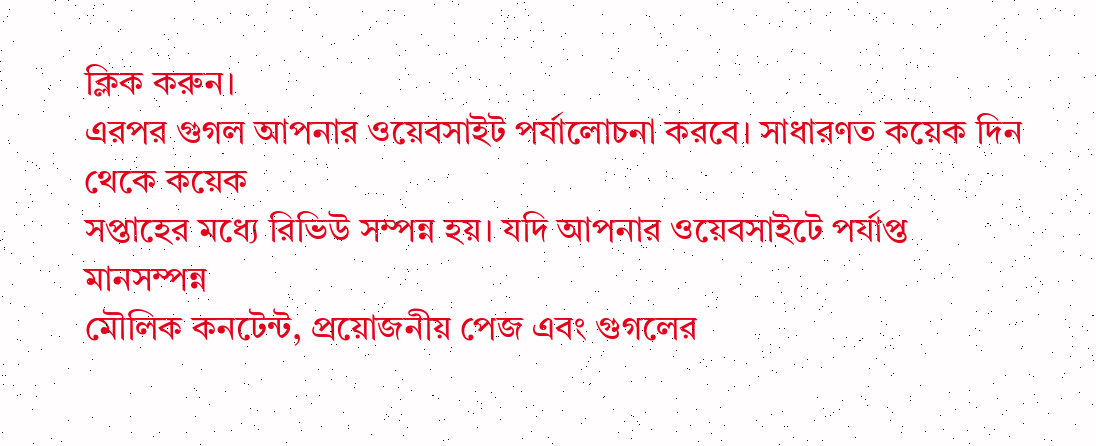ক্লিক করুন।
এরপর গুগল আপনার ওয়েবসাইট পর্যালোচনা করবে। সাধারণত কয়েক দিন থেকে কয়েক
সপ্তাহের মধ্যে রিভিউ সম্পন্ন হয়। যদি আপনার ওয়েবসাইটে পর্যাপ্ত মানসম্পন্ন
মৌলিক কনটেন্ট, প্রয়োজনীয় পেজ এবং গুগলের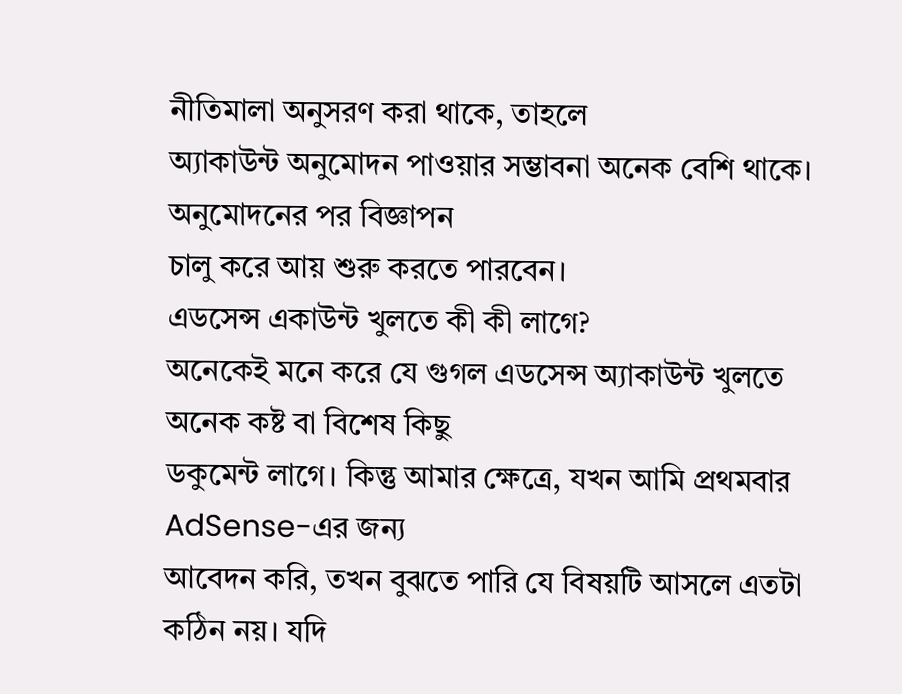নীতিমালা অনুসরণ করা থাকে, তাহলে
অ্যাকাউন্ট অনুমোদন পাওয়ার সম্ভাবনা অনেক বেশি থাকে। অনুমোদনের পর বিজ্ঞাপন
চালু করে আয় শুরু করতে পারবেন।
এডসেন্স একাউন্ট খুলতে কী কী লাগে?
অনেকেই মনে করে যে গুগল এডসেন্স অ্যাকাউন্ট খুলতে অনেক কষ্ট বা বিশেষ কিছু
ডকুমেন্ট লাগে। কিন্তু আমার ক্ষেত্রে, যখন আমি প্রথমবার AdSense-এর জন্য
আবেদন করি, তখন বুঝতে পারি যে বিষয়টি আসলে এতটা কঠিন নয়। যদি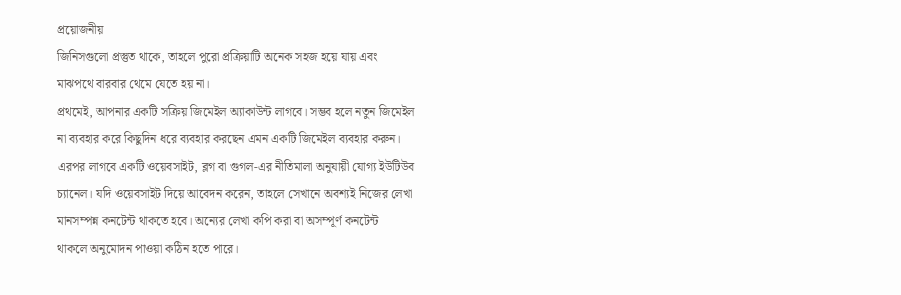প্রয়োজনীয়
জিনিসগুলো প্রস্তুত থাকে, তাহলে পুরো প্রক্রিয়াটি অনেক সহজ হয়ে যায় এবং
মাঝপথে বারবার থেমে যেতে হয় না।
প্রথমেই, আপনার একটি সক্রিয় জিমেইল অ্যাকাউন্ট লাগবে। সম্ভব হলে নতুন জিমেইল
না ব্যবহার করে কিছুদিন ধরে ব্যবহার করছেন এমন একটি জিমেইল ব্যবহার করুন।
এরপর লাগবে একটি ওয়েবসাইট, ব্লগ বা গুগল-এর নীতিমালা অনুযায়ী যোগ্য ইউটিউব
চ্যানেল। যদি ওয়েবসাইট দিয়ে আবেদন করেন, তাহলে সেখানে অবশ্যই নিজের লেখা
মানসম্পন্ন কনটেন্ট থাকতে হবে। অন্যের লেখা কপি করা বা অসম্পূর্ণ কনটেন্ট
থাকলে অনুমোদন পাওয়া কঠিন হতে পারে।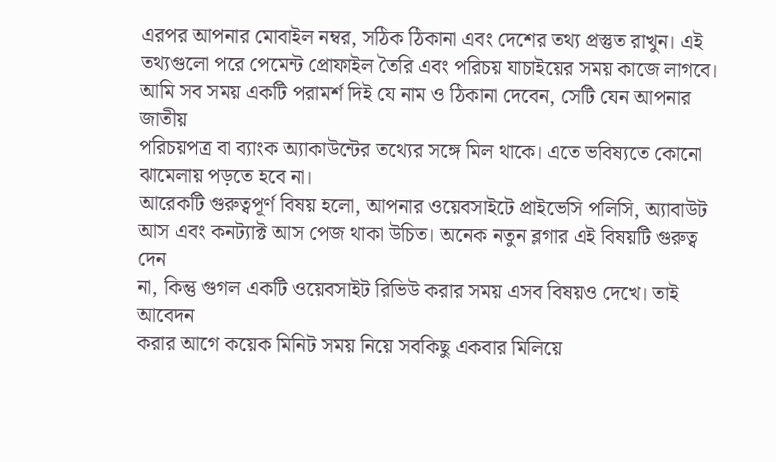এরপর আপনার মোবাইল নম্বর, সঠিক ঠিকানা এবং দেশের তথ্য প্রস্তুত রাখুন। এই
তথ্যগুলো পরে পেমেন্ট প্রোফাইল তৈরি এবং পরিচয় যাচাইয়ের সময় কাজে লাগবে।
আমি সব সময় একটি পরামর্শ দিই যে নাম ও ঠিকানা দেবেন, সেটি যেন আপনার জাতীয়
পরিচয়পত্র বা ব্যাংক অ্যাকাউন্টের তথ্যের সঙ্গে মিল থাকে। এতে ভবিষ্যতে কোনো
ঝামেলায় পড়তে হবে না।
আরেকটি গুরুত্বপূর্ণ বিষয় হলো, আপনার ওয়েবসাইটে প্রাইভেসি পলিসি, অ্যাবাউট
আস এবং কনট্যাক্ট আস পেজ থাকা উচিত। অনেক নতুন ব্লগার এই বিষয়টি গুরুত্ব দেন
না, কিন্তু গুগল একটি ওয়েবসাইট রিভিউ করার সময় এসব বিষয়ও দেখে। তাই আবেদন
করার আগে কয়েক মিনিট সময় নিয়ে সবকিছু একবার মিলিয়ে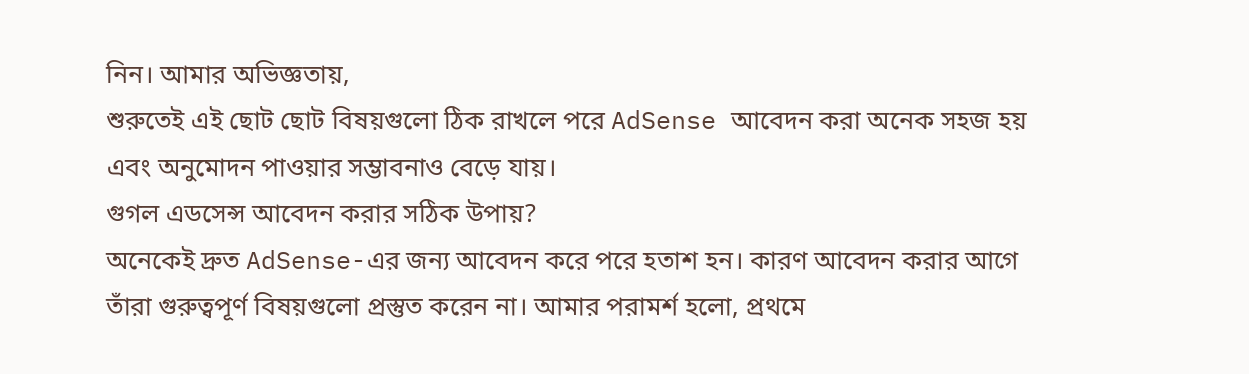নিন। আমার অভিজ্ঞতায়,
শুরুতেই এই ছোট ছোট বিষয়গুলো ঠিক রাখলে পরে AdSense আবেদন করা অনেক সহজ হয়
এবং অনুমোদন পাওয়ার সম্ভাবনাও বেড়ে যায়।
গুগল এডসেন্স আবেদন করার সঠিক উপায়?
অনেকেই দ্রুত AdSense-এর জন্য আবেদন করে পরে হতাশ হন। কারণ আবেদন করার আগে
তাঁরা গুরুত্বপূর্ণ বিষয়গুলো প্রস্তুত করেন না। আমার পরামর্শ হলো, প্রথমে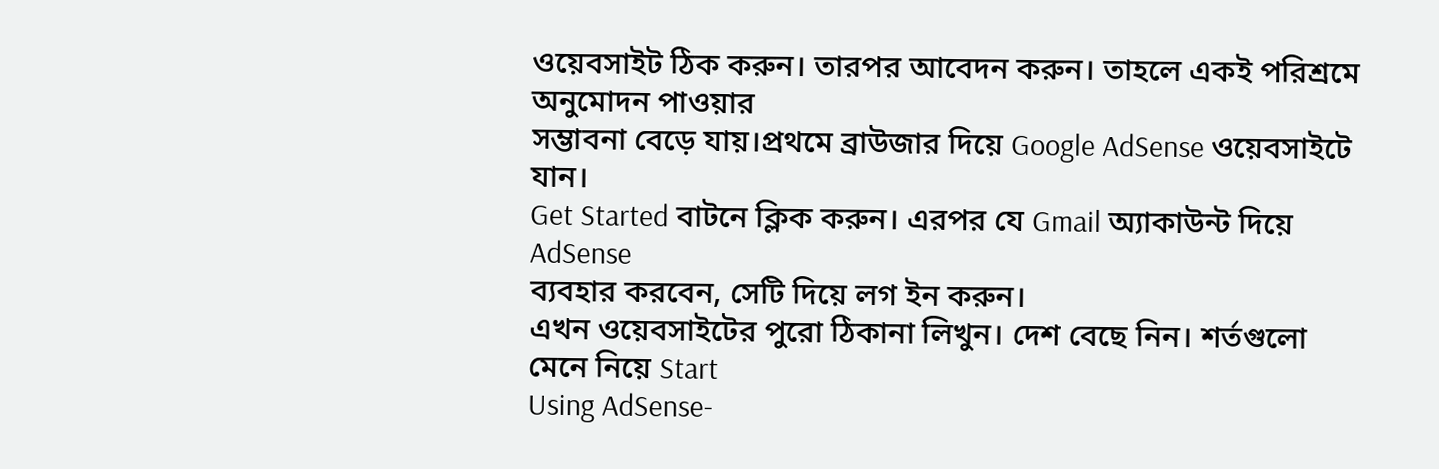ওয়েবসাইট ঠিক করুন। তারপর আবেদন করুন। তাহলে একই পরিশ্রমে অনুমোদন পাওয়ার
সম্ভাবনা বেড়ে যায়।প্রথমে ব্রাউজার দিয়ে Google AdSense ওয়েবসাইটে যান।
Get Started বাটনে ক্লিক করুন। এরপর যে Gmail অ্যাকাউন্ট দিয়ে AdSense
ব্যবহার করবেন, সেটি দিয়ে লগ ইন করুন।
এখন ওয়েবসাইটের পুরো ঠিকানা লিখুন। দেশ বেছে নিন। শর্তগুলো মেনে নিয়ে Start
Using AdSense-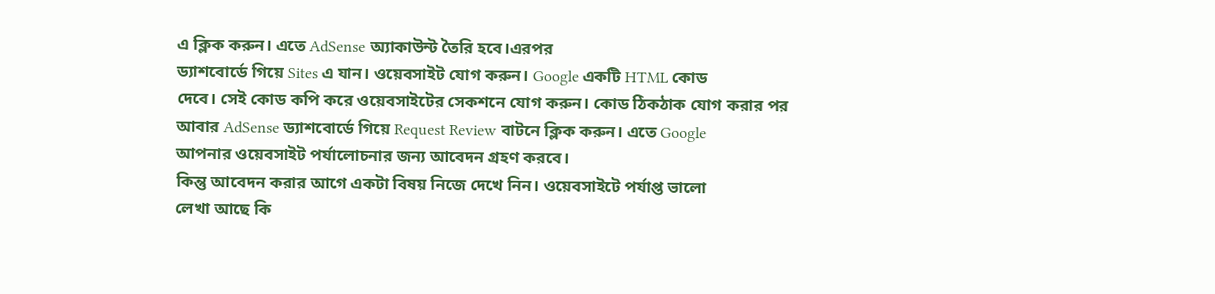এ ক্লিক করুন। এতে AdSense অ্যাকাউন্ট তৈরি হবে।এরপর
ড্যাশবোর্ডে গিয়ে Sites এ যান। ওয়েবসাইট যোগ করুন। Google একটি HTML কোড
দেবে। সেই কোড কপি করে ওয়েবসাইটের সেকশনে যোগ করুন। কোড ঠিকঠাক যোগ করার পর
আবার AdSense ড্যাশবোর্ডে গিয়ে Request Review বাটনে ক্লিক করুন। এতে Google
আপনার ওয়েবসাইট পর্যালোচনার জন্য আবেদন গ্রহণ করবে।
কিন্তু আবেদন করার আগে একটা বিষয় নিজে দেখে নিন। ওয়েবসাইটে পর্যাপ্ত ভালো
লেখা আছে কি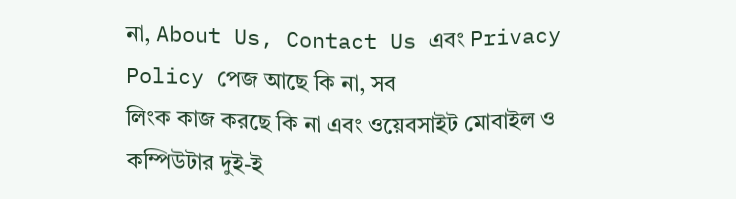না, About Us, Contact Us এবং Privacy Policy পেজ আছে কি না, সব
লিংক কাজ করছে কি না এবং ওয়েবসাইট মোবাইল ও কম্পিউটার দুই-ই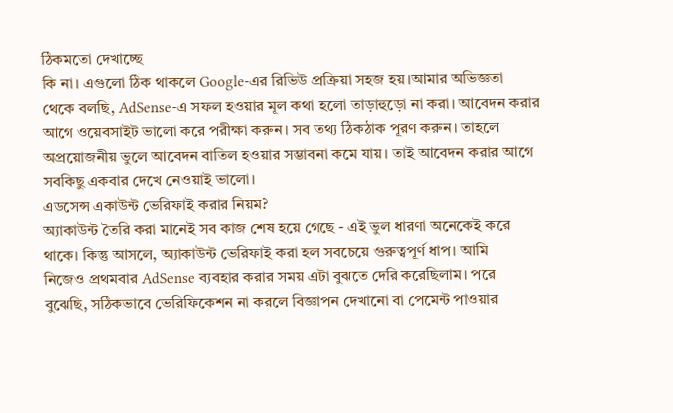ঠিকমতো দেখাচ্ছে
কি না। এগুলো ঠিক থাকলে Google-এর রিভিউ প্রক্রিয়া সহজ হয়।আমার অভিজ্ঞতা
থেকে বলছি, AdSense-এ সফল হওয়ার মূল কথা হলো তাড়াহুড়ো না করা। আবেদন করার
আগে ওয়েবসাইট ভালো করে পরীক্ষা করুন। সব তথ্য ঠিকঠাক পূরণ করুন। তাহলে
অপ্রয়োজনীয় ভুলে আবেদন বাতিল হওয়ার সম্ভাবনা কমে যায়। তাই আবেদন করার আগে
সবকিছু একবার দেখে নেওয়াই ভালো।
এডসেন্স একাউন্ট ভেরিফাই করার নিয়ম?
অ্যাকাউন্ট তৈরি করা মানেই সব কাজ শেষ হয়ে গেছে - এই ভুল ধারণা অনেকেই করে
থাকে। কিন্তু আসলে, অ্যাকাউন্ট ভেরিফাই করা হল সবচেয়ে গুরুত্বপূর্ণ ধাপ। আমি
নিজেও প্রথমবার AdSense ব্যবহার করার সময় এটা বুঝতে দেরি করেছিলাম। পরে
বুঝেছি, সঠিকভাবে ভেরিফিকেশন না করলে বিজ্ঞাপন দেখানো বা পেমেন্ট পাওয়ার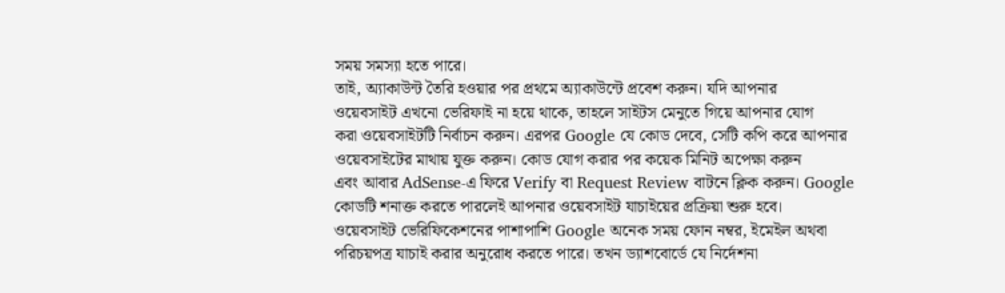সময় সমস্যা হতে পারে।
তাই, অ্যাকাউন্ট তৈরি হওয়ার পর প্রথমে অ্যাকাউন্টে প্রবেশ করুন। যদি আপনার
ওয়েবসাইট এখনো ভেরিফাই না হয়ে থাকে, তাহলে সাইটস মেনুতে গিয়ে আপনার যোগ
করা ওয়েবসাইটটি নির্বাচন করুন। এরপর Google যে কোড দেবে, সেটি কপি করে আপনার
ওয়েবসাইটের মাথায় যুক্ত করুন। কোড যোগ করার পর কয়েক মিনিট অপেক্ষা করুন
এবং আবার AdSense-এ ফিরে Verify বা Request Review বাটনে ক্লিক করুন। Google
কোডটি শনাক্ত করতে পারলেই আপনার ওয়েবসাইট যাচাইয়ের প্রক্রিয়া শুরু হবে।
ওয়েবসাইট ভেরিফিকেশনের পাশাপাশি Google অনেক সময় ফোন নম্বর, ইমেইল অথবা
পরিচয়পত্র যাচাই করার অনুরোধ করতে পারে। তখন ড্যাশবোর্ডে যে নির্দেশনা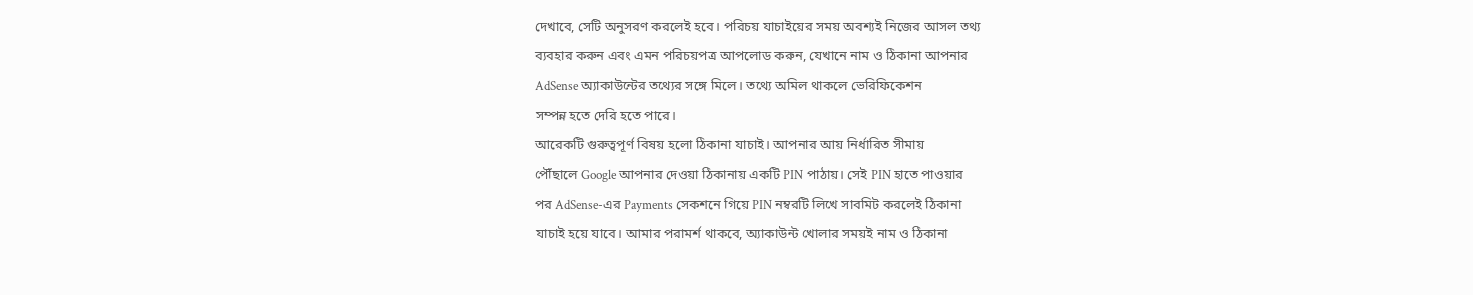দেখাবে, সেটি অনুসরণ করলেই হবে। পরিচয় যাচাইয়ের সময় অবশ্যই নিজের আসল তথ্য
ব্যবহার করুন এবং এমন পরিচয়পত্র আপলোড করুন, যেখানে নাম ও ঠিকানা আপনার
AdSense অ্যাকাউন্টের তথ্যের সঙ্গে মিলে। তথ্যে অমিল থাকলে ভেরিফিকেশন
সম্পন্ন হতে দেরি হতে পারে।
আরেকটি গুরুত্বপূর্ণ বিষয় হলো ঠিকানা যাচাই। আপনার আয় নির্ধারিত সীমায়
পৌঁছালে Google আপনার দেওয়া ঠিকানায় একটি PIN পাঠায়। সেই PIN হাতে পাওয়ার
পর AdSense-এর Payments সেকশনে গিয়ে PIN নম্বরটি লিখে সাবমিট করলেই ঠিকানা
যাচাই হয়ে যাবে। আমার পরামর্শ থাকবে, অ্যাকাউন্ট খোলার সময়ই নাম ও ঠিকানা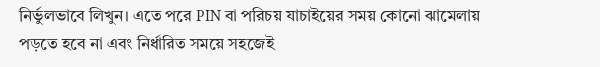নির্ভুলভাবে লিখুন। এতে পরে PIN বা পরিচয় যাচাইয়ের সময় কোনো ঝামেলায়
পড়তে হবে না এবং নির্ধারিত সময়ে সহজেই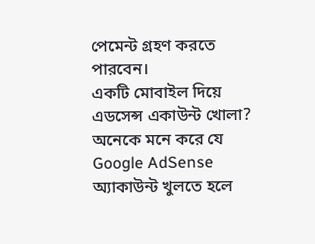পেমেন্ট গ্রহণ করতে পারবেন।
একটি মোবাইল দিয়ে এডসেন্স একাউন্ট খোলা?
অনেকে মনে করে যে Google AdSense অ্যাকাউন্ট খুলতে হলে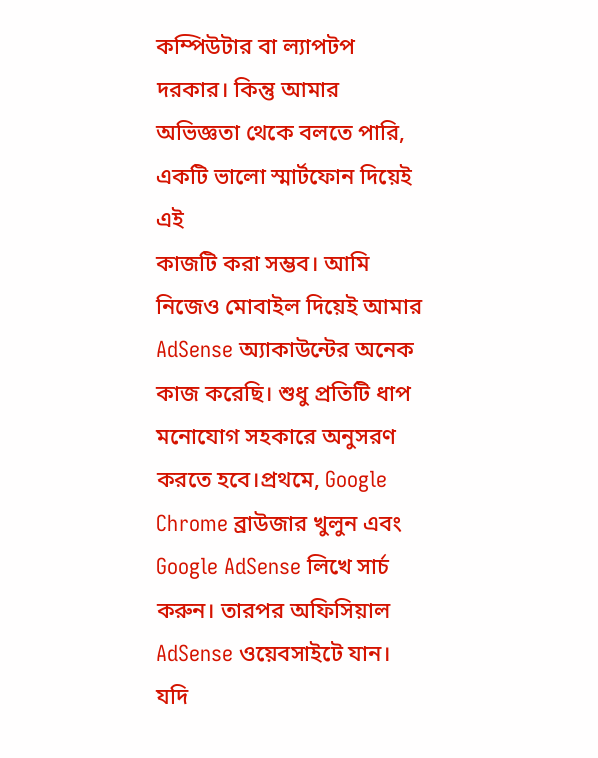কম্পিউটার বা ল্যাপটপ
দরকার। কিন্তু আমার অভিজ্ঞতা থেকে বলতে পারি, একটি ভালো স্মার্টফোন দিয়েই এই
কাজটি করা সম্ভব। আমি নিজেও মোবাইল দিয়েই আমার AdSense অ্যাকাউন্টের অনেক
কাজ করেছি। শুধু প্রতিটি ধাপ মনোযোগ সহকারে অনুসরণ করতে হবে।প্রথমে, Google
Chrome ব্রাউজার খুলুন এবং Google AdSense লিখে সার্চ করুন। তারপর অফিসিয়াল
AdSense ওয়েবসাইটে যান।
যদি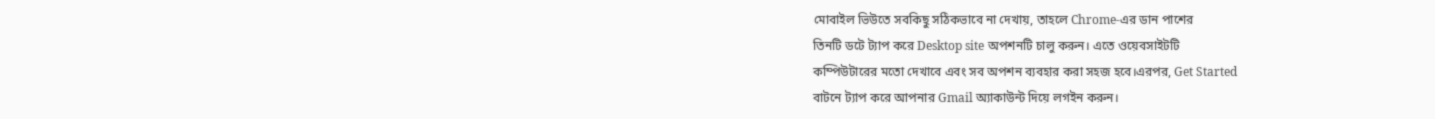মোবাইল ভিউতে সবকিছু সঠিকভাবে না দেখায়, তাহলে Chrome-এর ডান পাশের
তিনটি ডটে ট্যাপ করে Desktop site অপশনটি চালু করুন। এতে ওয়েবসাইটটি
কম্পিউটারের মতো দেখাবে এবং সব অপশন ব্যবহার করা সহজ হবে।এরপর, Get Started
বাটনে ট্যাপ করে আপনার Gmail অ্যাকাউন্ট দিয়ে লগইন করুন।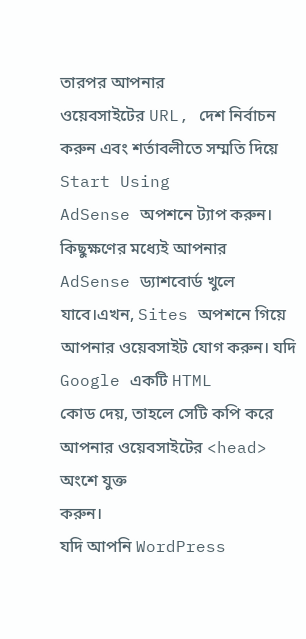তারপর আপনার
ওয়েবসাইটের URL, দেশ নির্বাচন করুন এবং শর্তাবলীতে সম্মতি দিয়ে Start Using
AdSense অপশনে ট্যাপ করুন। কিছুক্ষণের মধ্যেই আপনার AdSense ড্যাশবোর্ড খুলে
যাবে।এখন, Sites অপশনে গিয়ে আপনার ওয়েবসাইট যোগ করুন। যদি Google একটি HTML
কোড দেয়, তাহলে সেটি কপি করে আপনার ওয়েবসাইটের <head> অংশে যুক্ত
করুন।
যদি আপনি WordPress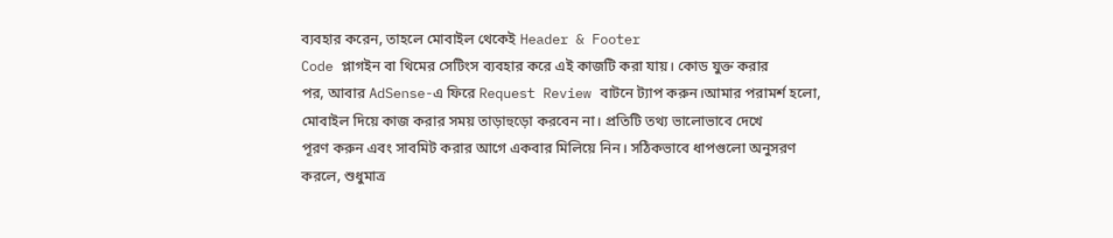ব্যবহার করেন, তাহলে মোবাইল থেকেই Header & Footer
Code প্লাগইন বা থিমের সেটিংস ব্যবহার করে এই কাজটি করা যায়। কোড যুক্ত করার
পর, আবার AdSense-এ ফিরে Request Review বাটনে ট্যাপ করুন।আমার পরামর্শ হলো,
মোবাইল দিয়ে কাজ করার সময় তাড়াহুড়ো করবেন না। প্রতিটি তথ্য ভালোভাবে দেখে
পূরণ করুন এবং সাবমিট করার আগে একবার মিলিয়ে নিন। সঠিকভাবে ধাপগুলো অনুসরণ
করলে, শুধুমাত্র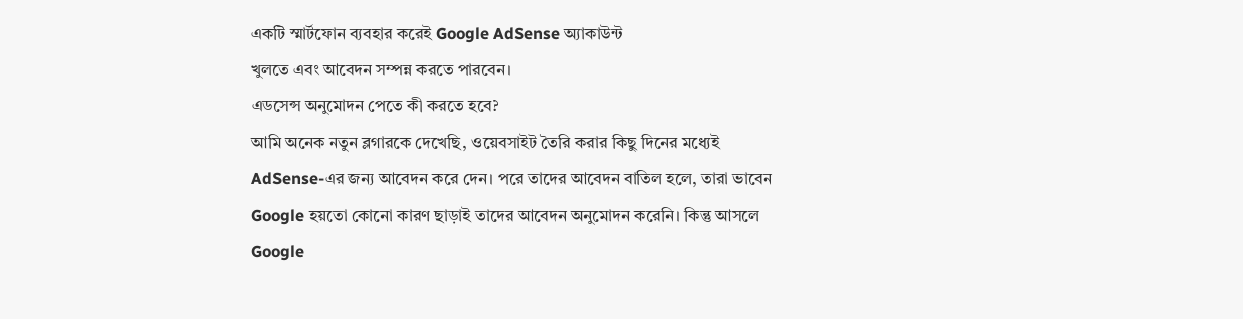একটি স্মার্টফোন ব্যবহার করেই Google AdSense অ্যাকাউন্ট
খুলতে এবং আবেদন সম্পন্ন করতে পারবেন।
এডসেন্স অনুমোদন পেতে কী করতে হবে?
আমি অনেক নতুন ব্লগারকে দেখেছি, ওয়েবসাইট তৈরি করার কিছু দিনের মধ্যেই
AdSense-এর জন্য আবেদন করে দেন। পরে তাদের আবেদন বাতিল হলে, তারা ভাবেন
Google হয়তো কোনো কারণ ছাড়াই তাদের আবেদন অনুমোদন করেনি। কিন্তু আসলে
Google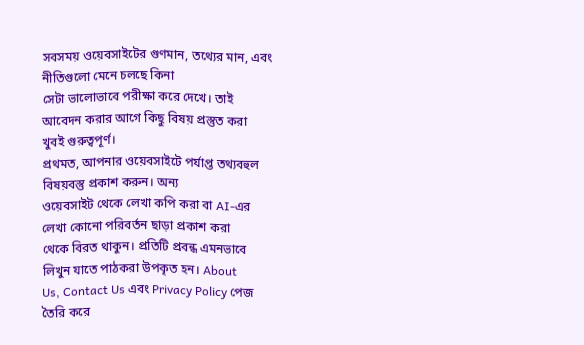সবসময় ওয়েবসাইটের গুণমান, তথ্যের মান, এবং নীতিগুলো মেনে চলছে কিনা
সেটা ভালোভাবে পরীক্ষা করে দেখে। তাই আবেদন করার আগে কিছু বিষয় প্রস্তুত করা
খুবই গুরুত্বপূর্ণ।
প্রথমত, আপনার ওয়েবসাইটে পর্যাপ্ত তথ্যবহুল বিষয়বস্তু প্রকাশ করুন। অন্য
ওয়েবসাইট থেকে লেখা কপি করা বা AI-এর লেখা কোনো পরিবর্তন ছাড়া প্রকাশ করা
থেকে বিরত থাকুন। প্রতিটি প্রবন্ধ এমনভাবে লিখুন যাতে পাঠকরা উপকৃত হন। About
Us, Contact Us এবং Privacy Policy পেজ তৈরি করে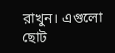রাখুন। এগুলো ছোট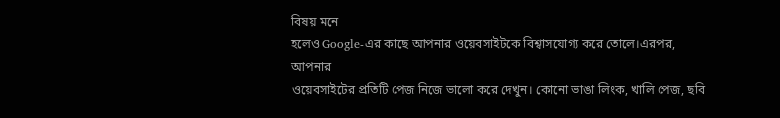বিষয় মনে
হলেও Google-এর কাছে আপনার ওয়েবসাইটকে বিশ্বাসযোগ্য করে তোলে।এরপর, আপনার
ওয়েবসাইটের প্রতিটি পেজ নিজে ভালো করে দেখুন। কোনো ভাঙা লিংক, খালি পেজ, ছবি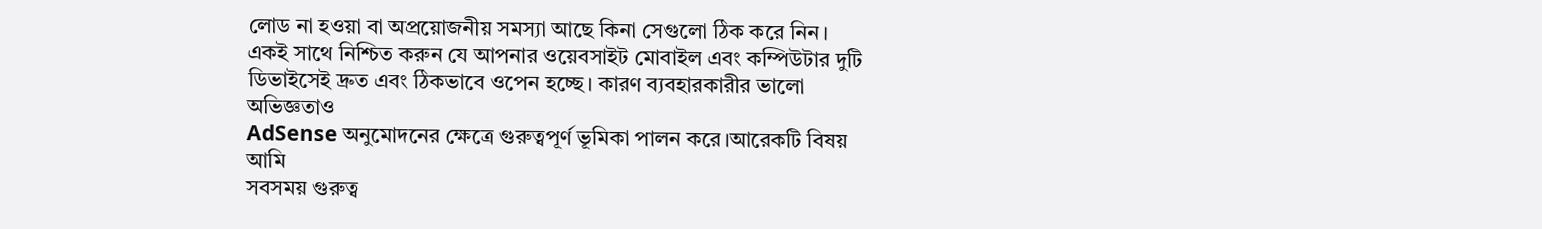লোড না হওয়া বা অপ্রয়োজনীয় সমস্যা আছে কিনা সেগুলো ঠিক করে নিন।
একই সাথে নিশ্চিত করুন যে আপনার ওয়েবসাইট মোবাইল এবং কম্পিউটার দুটি
ডিভাইসেই দ্রুত এবং ঠিকভাবে ওপেন হচ্ছে। কারণ ব্যবহারকারীর ভালো অভিজ্ঞতাও
AdSense অনুমোদনের ক্ষেত্রে গুরুত্বপূর্ণ ভূমিকা পালন করে।আরেকটি বিষয় আমি
সবসময় গুরুত্ব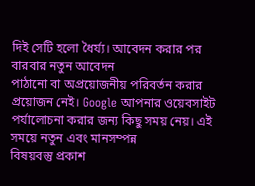দিই সেটি হলো ধৈর্য্য। আবেদন করার পর বারবার নতুন আবেদন
পাঠানো বা অপ্রয়োজনীয় পরিবর্তন করার প্রয়োজন নেই। Google আপনার ওয়েবসাইট
পর্যালোচনা করার জন্য কিছু সময় নেয়। এই সময়ে নতুন এবং মানসম্পন্ন
বিষয়বস্তু প্রকাশ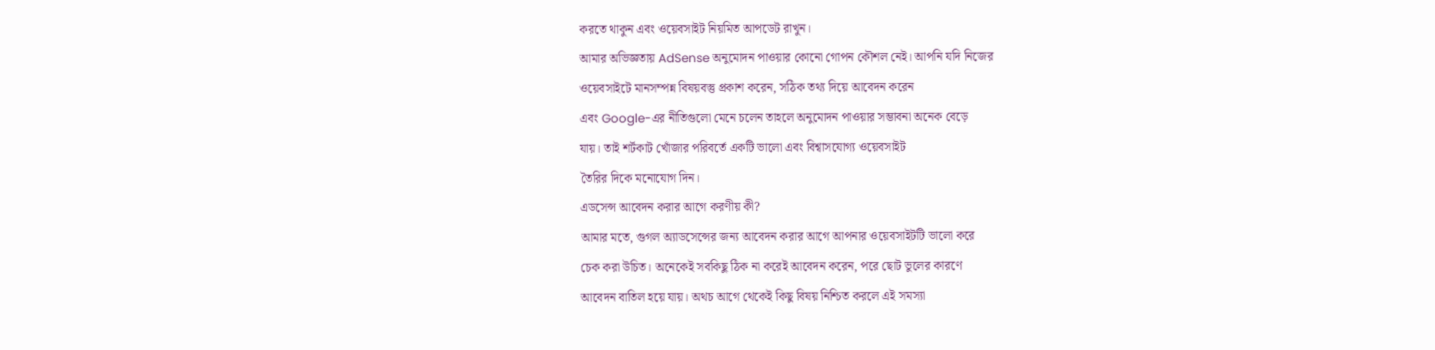করতে থাকুন এবং ওয়েবসাইট নিয়মিত আপডেট রাখুন।
আমার অভিজ্ঞতায় AdSense অনুমোদন পাওয়ার কোনো গোপন কৌশল নেই। আপনি যদি নিজের
ওয়েবসাইটে মানসম্পন্ন বিষয়বস্তু প্রকাশ করেন, সঠিক তথ্য দিয়ে আবেদন করেন
এবং Google-এর নীতিগুলো মেনে চলেন তাহলে অনুমোদন পাওয়ার সম্ভাবনা অনেক বেড়ে
যায়। তাই শর্টকাট খোঁজার পরিবর্তে একটি ভালো এবং বিশ্বাসযোগ্য ওয়েবসাইট
তৈরির দিকে মনোযোগ দিন।
এডসেন্স আবেদন করার আগে করণীয় কী?
আমার মতে, গুগল অ্যাডসেন্সের জন্য আবেদন করার আগে আপনার ওয়েবসাইটটি ভালো করে
চেক করা উচিত। অনেকেই সবকিছু ঠিক না করেই আবেদন করেন, পরে ছোট ভুলের কারণে
আবেদন বাতিল হয়ে যায়। অথচ আগে থেকেই কিছু বিষয় নিশ্চিত করলে এই সমস্যা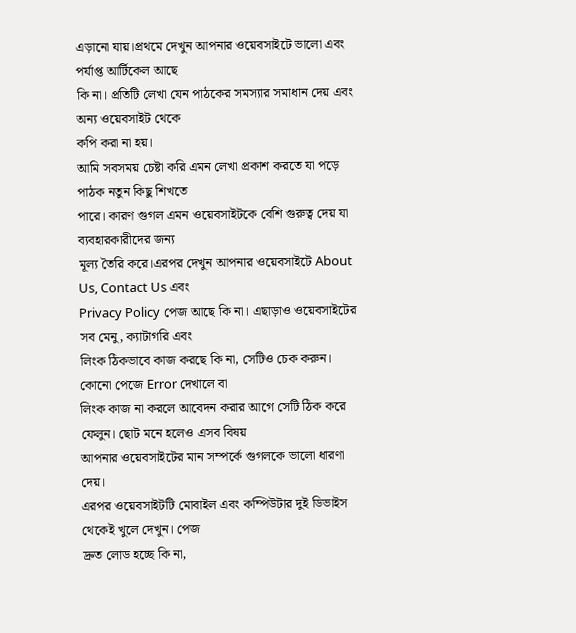এড়ানো যায়।প্রথমে দেখুন আপনার ওয়েবসাইটে ভালো এবং পর্যাপ্ত আর্টিকেল আছে
কি না। প্রতিটি লেখা যেন পাঠকের সমস্যার সমাধান দেয় এবং অন্য ওয়েবসাইট থেকে
কপি করা না হয়।
আমি সবসময় চেষ্টা করি এমন লেখা প্রকাশ করতে যা পড়ে পাঠক নতুন কিছু শিখতে
পারে। কারণ গুগল এমন ওয়েবসাইটকে বেশি গুরুত্ব দেয় যা ব্যবহারকারীদের জন্য
মূল্য তৈরি করে।এরপর দেখুন আপনার ওয়েবসাইটে About Us, Contact Us এবং
Privacy Policy পেজ আছে কি না। এছাড়াও ওয়েবসাইটের সব মেনু, ক্যাটাগরি এবং
লিংক ঠিকভাবে কাজ করছে কি না, সেটিও চেক করুন। কোনো পেজে Error দেখালে বা
লিংক কাজ না করলে আবেদন করার আগে সেটি ঠিক করে ফেলুন। ছোট মনে হলেও এসব বিষয়
আপনার ওয়েবসাইটের মান সম্পর্কে গুগলকে ভালো ধারণা দেয়।
এরপর ওয়েবসাইটটি মোবাইল এবং কম্পিউটার দুই ডিভাইস থেকেই খুলে দেখুন। পেজ
দ্রুত লোড হচ্ছে কি না,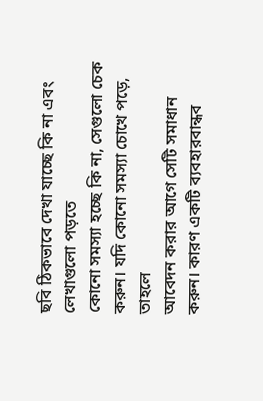ছবি ঠিকভাবে দেখা যাচ্ছে কি না এবং লেখাগুলো পড়তে
কোনো সমস্যা হচ্ছে কি না, সেগুলো চেক করুন। যদি কোনো সমস্যা চোখে পড়ে, তাহলে
আবেদন করার আগে সেটি সমাধান করুন। কারণ একটি ব্যবহারবান্ধব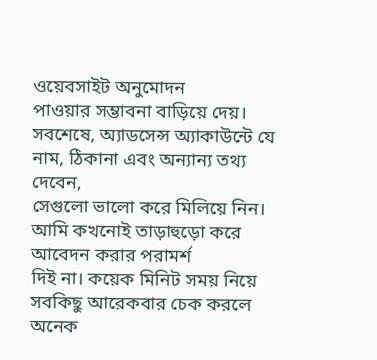ওয়েবসাইট অনুমোদন
পাওয়ার সম্ভাবনা বাড়িয়ে দেয়।
সবশেষে, অ্যাডসেন্স অ্যাকাউন্টে যে নাম, ঠিকানা এবং অন্যান্য তথ্য দেবেন,
সেগুলো ভালো করে মিলিয়ে নিন। আমি কখনোই তাড়াহুড়ো করে আবেদন করার পরামর্শ
দিই না। কয়েক মিনিট সময় নিয়ে সবকিছু আরেকবার চেক করলে অনেক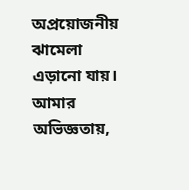অপ্রয়োজনীয়
ঝামেলা এড়ানো যায়। আমার অভিজ্ঞতায়,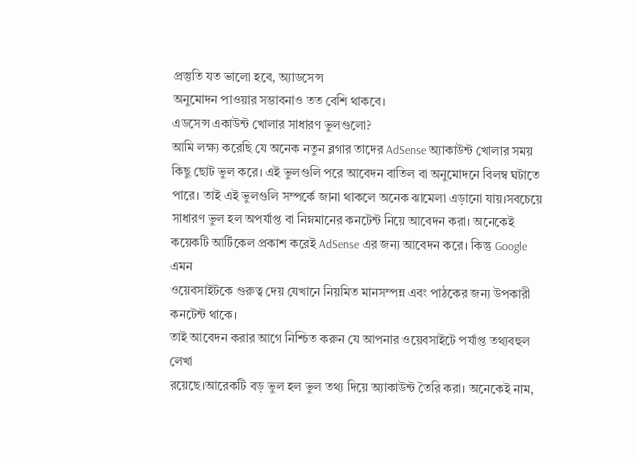প্রস্তুতি যত ভালো হবে, অ্যাডসেন্স
অনুমোদন পাওয়ার সম্ভাবনাও তত বেশি থাকবে।
এডসেন্স একাউন্ট খোলার সাধারণ ভুলগুলো?
আমি লক্ষ্য করেছি যে অনেক নতুন ব্লগার তাদের AdSense অ্যাকাউন্ট খোলার সময়
কিছু ছোট ভুল করে। এই ভুলগুলি পরে আবেদন বাতিল বা অনুমোদনে বিলম্ব ঘটাতে
পারে। তাই এই ভুলগুলি সম্পর্কে জানা থাকলে অনেক ঝামেলা এড়ানো যায়।সবচেয়ে
সাধারণ ভুল হল অপর্যাপ্ত বা নিম্নমানের কনটেন্ট নিয়ে আবেদন করা। অনেকেই
কয়েকটি আর্টিকেল প্রকাশ করেই AdSense এর জন্য আবেদন করে। কিন্তু Google এমন
ওয়েবসাইটকে গুরুত্ব দেয় যেখানে নিয়মিত মানসম্পন্ন এবং পাঠকের জন্য উপকারী
কনটেন্ট থাকে।
তাই আবেদন করার আগে নিশ্চিত করুন যে আপনার ওয়েবসাইটে পর্যাপ্ত তথ্যবহুল লেখা
রয়েছে।আরেকটি বড় ভুল হল ভুল তথ্য দিয়ে অ্যাকাউন্ট তৈরি করা। অনেকেই নাম,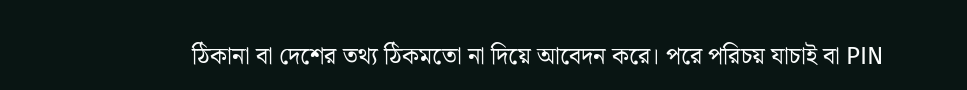ঠিকানা বা দেশের তথ্য ঠিকমতো না দিয়ে আবেদন করে। পরে পরিচয় যাচাই বা PIN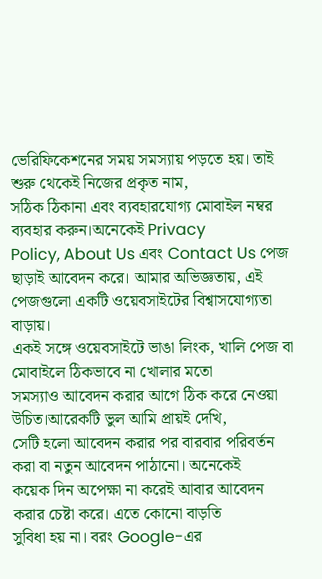ভেরিফিকেশনের সময় সমস্যায় পড়তে হয়। তাই শুরু থেকেই নিজের প্রকৃত নাম,
সঠিক ঠিকানা এবং ব্যবহারযোগ্য মোবাইল নম্বর ব্যবহার করুন।অনেকেই Privacy
Policy, About Us এবং Contact Us পেজ ছাড়াই আবেদন করে। আমার অভিজ্ঞতায়, এই
পেজগুলো একটি ওয়েবসাইটের বিশ্বাসযোগ্যতা বাড়ায়।
একই সঙ্গে ওয়েবসাইটে ভাঙা লিংক, খালি পেজ বা মোবাইলে ঠিকভাবে না খোলার মতো
সমস্যাও আবেদন করার আগে ঠিক করে নেওয়া উচিত।আরেকটি ভুল আমি প্রায়ই দেখি,
সেটি হলো আবেদন করার পর বারবার পরিবর্তন করা বা নতুন আবেদন পাঠানো। অনেকেই
কয়েক দিন অপেক্ষা না করেই আবার আবেদন করার চেষ্টা করে। এতে কোনো বাড়তি
সুবিধা হয় না। বরং Google-এর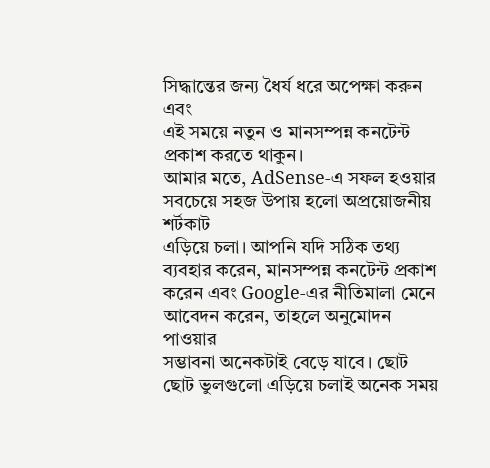সিদ্ধান্তের জন্য ধৈর্য ধরে অপেক্ষা করুন এবং
এই সময়ে নতুন ও মানসম্পন্ন কনটেন্ট প্রকাশ করতে থাকুন।
আমার মতে, AdSense-এ সফল হওয়ার সবচেয়ে সহজ উপায় হলো অপ্রয়োজনীয় শর্টকাট
এড়িয়ে চলা। আপনি যদি সঠিক তথ্য ব্যবহার করেন, মানসম্পন্ন কনটেন্ট প্রকাশ
করেন এবং Google-এর নীতিমালা মেনে আবেদন করেন, তাহলে অনুমোদন পাওয়ার
সম্ভাবনা অনেকটাই বেড়ে যাবে। ছোট ছোট ভুলগুলো এড়িয়ে চলাই অনেক সময়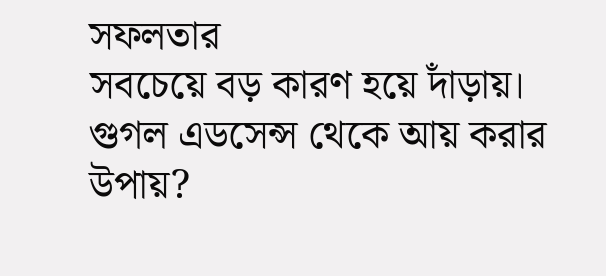সফলতার
সবচেয়ে বড় কারণ হয়ে দাঁড়ায়।
গুগল এডসেন্স থেকে আয় করার উপায়?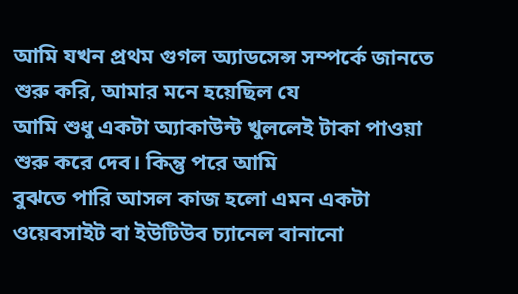আমি যখন প্রথম গুগল অ্যাডসেন্স সম্পর্কে জানতে শুরু করি, আমার মনে হয়েছিল যে
আমি শুধু একটা অ্যাকাউন্ট খুললেই টাকা পাওয়া শুরু করে দেব। কিন্তু পরে আমি
বুঝতে পারি আসল কাজ হলো এমন একটা ওয়েবসাইট বা ইউটিউব চ্যানেল বানানো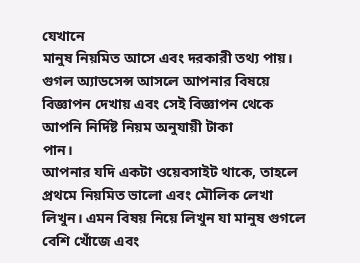যেখানে
মানুষ নিয়মিত আসে এবং দরকারী তথ্য পায়। গুগল অ্যাডসেন্স আসলে আপনার বিষয়ে
বিজ্ঞাপন দেখায় এবং সেই বিজ্ঞাপন থেকে আপনি নির্দিষ্ট নিয়ম অনুযায়ী টাকা
পান।
আপনার যদি একটা ওয়েবসাইট থাকে, তাহলে প্রথমে নিয়মিত ভালো এবং মৌলিক লেখা
লিখুন। এমন বিষয় নিয়ে লিখুন যা মানুষ গুগলে বেশি খোঁজে এবং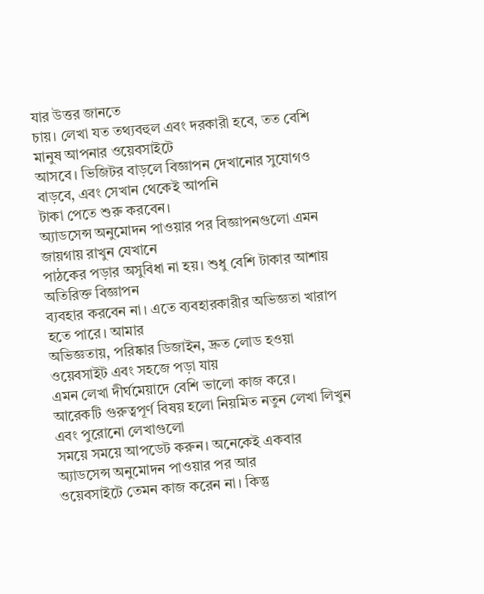যার উত্তর জানতে
চায়। লেখা যত তথ্যবহুল এবং দরকারী হবে, তত বেশি মানুষ আপনার ওয়েবসাইটে
আসবে। ভিজিটর বাড়লে বিজ্ঞাপন দেখানোর সুযোগও বাড়বে, এবং সেখান থেকেই আপনি
টাকা পেতে শুরু করবেন।
অ্যাডসেন্স অনুমোদন পাওয়ার পর বিজ্ঞাপনগুলো এমন জায়গায় রাখুন যেখানে
পাঠকের পড়ার অসুবিধা না হয়। শুধু বেশি টাকার আশায় অতিরিক্ত বিজ্ঞাপন
ব্যবহার করবেন না। এতে ব্যবহারকারীর অভিজ্ঞতা খারাপ হতে পারে। আমার
অভিজ্ঞতায়, পরিষ্কার ডিজাইন, দ্রুত লোড হওয়া ওয়েবসাইট এবং সহজে পড়া যায়
এমন লেখা দীর্ঘমেয়াদে বেশি ভালো কাজ করে।
আরেকটি গুরুত্বপূর্ণ বিষয় হলো নিয়মিত নতুন লেখা লিখুন এবং পুরোনো লেখাগুলো
সময়ে সময়ে আপডেট করুন। অনেকেই একবার অ্যাডসেন্স অনুমোদন পাওয়ার পর আর
ওয়েবসাইটে তেমন কাজ করেন না। কিন্তু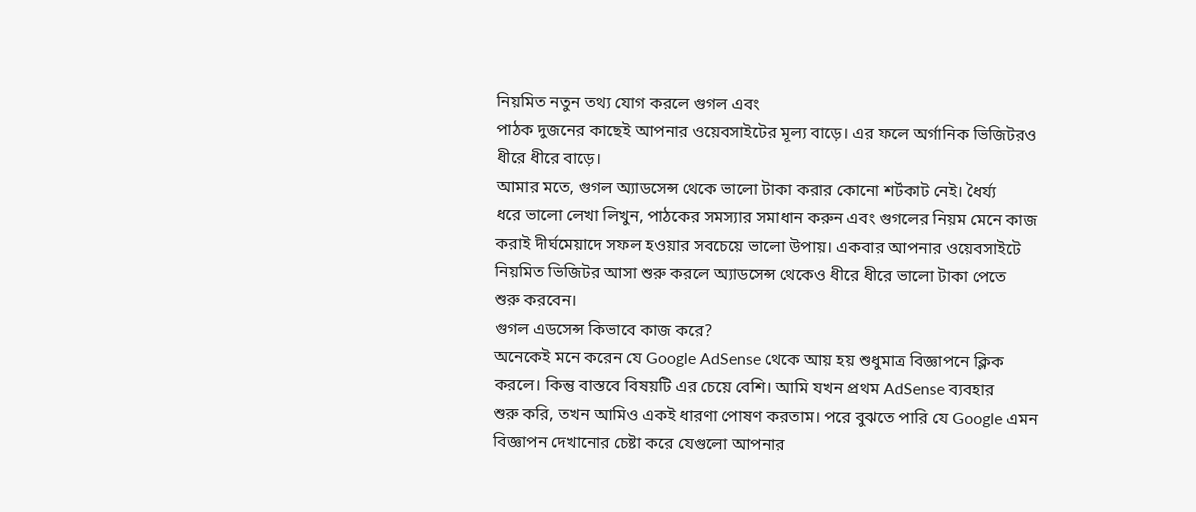নিয়মিত নতুন তথ্য যোগ করলে গুগল এবং
পাঠক দুজনের কাছেই আপনার ওয়েবসাইটের মূল্য বাড়ে। এর ফলে অর্গানিক ভিজিটরও
ধীরে ধীরে বাড়ে।
আমার মতে, গুগল অ্যাডসেন্স থেকে ভালো টাকা করার কোনো শর্টকাট নেই। ধৈর্য্য
ধরে ভালো লেখা লিখুন, পাঠকের সমস্যার সমাধান করুন এবং গুগলের নিয়ম মেনে কাজ
করাই দীর্ঘমেয়াদে সফল হওয়ার সবচেয়ে ভালো উপায়। একবার আপনার ওয়েবসাইটে
নিয়মিত ভিজিটর আসা শুরু করলে অ্যাডসেন্স থেকেও ধীরে ধীরে ভালো টাকা পেতে
শুরু করবেন।
গুগল এডসেন্স কিভাবে কাজ করে?
অনেকেই মনে করেন যে Google AdSense থেকে আয় হয় শুধুমাত্র বিজ্ঞাপনে ক্লিক
করলে। কিন্তু বাস্তবে বিষয়টি এর চেয়ে বেশি। আমি যখন প্রথম AdSense ব্যবহার
শুরু করি, তখন আমিও একই ধারণা পোষণ করতাম। পরে বুঝতে পারি যে Google এমন
বিজ্ঞাপন দেখানোর চেষ্টা করে যেগুলো আপনার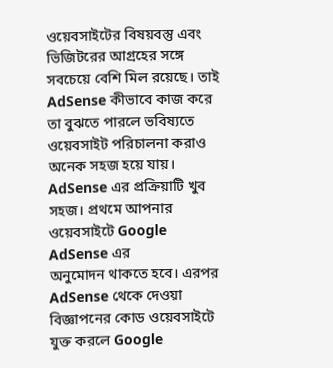ওয়েবসাইটের বিষয়বস্তু এবং
ভিজিটরের আগ্রহের সঙ্গে সবচেয়ে বেশি মিল রয়েছে। তাই AdSense কীভাবে কাজ করে
তা বুঝতে পারলে ভবিষ্যতে ওয়েবসাইট পরিচালনা করাও অনেক সহজ হয়ে যায়।
AdSense এর প্রক্রিয়াটি খুব সহজ। প্রথমে আপনার ওয়েবসাইটে Google AdSense এর
অনুমোদন থাকতে হবে। এরপর AdSense থেকে দেওয়া বিজ্ঞাপনের কোড ওয়েবসাইটে
যুক্ত করলে Google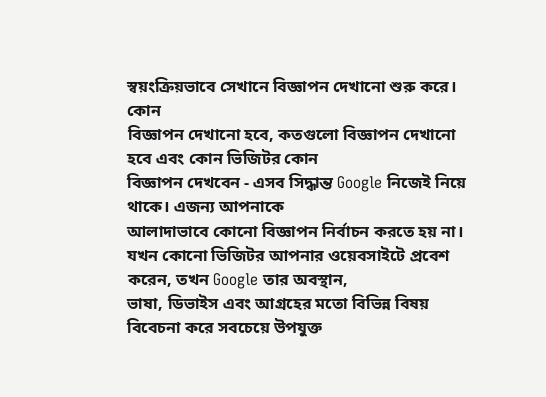স্বয়ংক্রিয়ভাবে সেখানে বিজ্ঞাপন দেখানো শুরু করে। কোন
বিজ্ঞাপন দেখানো হবে, কতগুলো বিজ্ঞাপন দেখানো হবে এবং কোন ভিজিটর কোন
বিজ্ঞাপন দেখবেন - এসব সিদ্ধান্ত Google নিজেই নিয়ে থাকে। এজন্য আপনাকে
আলাদাভাবে কোনো বিজ্ঞাপন নির্বাচন করতে হয় না।
যখন কোনো ভিজিটর আপনার ওয়েবসাইটে প্রবেশ করেন, তখন Google তার অবস্থান,
ভাষা, ডিভাইস এবং আগ্রহের মতো বিভিন্ন বিষয় বিবেচনা করে সবচেয়ে উপযুক্ত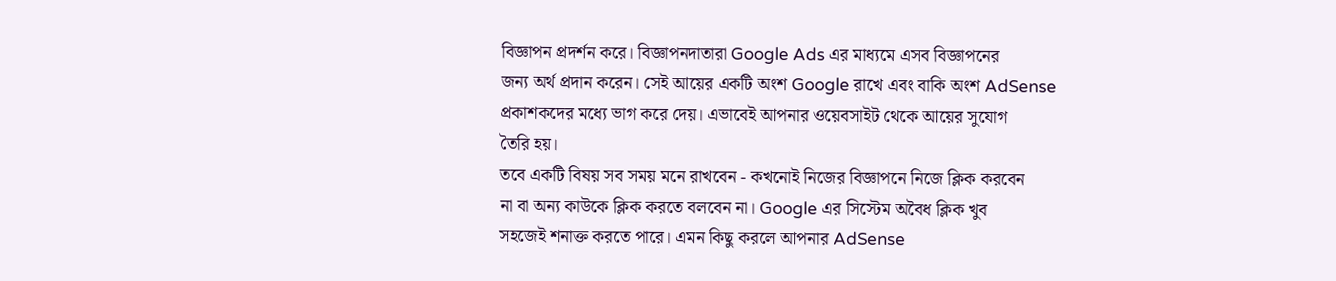বিজ্ঞাপন প্রদর্শন করে। বিজ্ঞাপনদাতারা Google Ads এর মাধ্যমে এসব বিজ্ঞাপনের
জন্য অর্থ প্রদান করেন। সেই আয়ের একটি অংশ Google রাখে এবং বাকি অংশ AdSense
প্রকাশকদের মধ্যে ভাগ করে দেয়। এভাবেই আপনার ওয়েবসাইট থেকে আয়ের সুযোগ
তৈরি হয়।
তবে একটি বিষয় সব সময় মনে রাখবেন - কখনোই নিজের বিজ্ঞাপনে নিজে ক্লিক করবেন
না বা অন্য কাউকে ক্লিক করতে বলবেন না। Google এর সিস্টেম অবৈধ ক্লিক খুব
সহজেই শনাক্ত করতে পারে। এমন কিছু করলে আপনার AdSense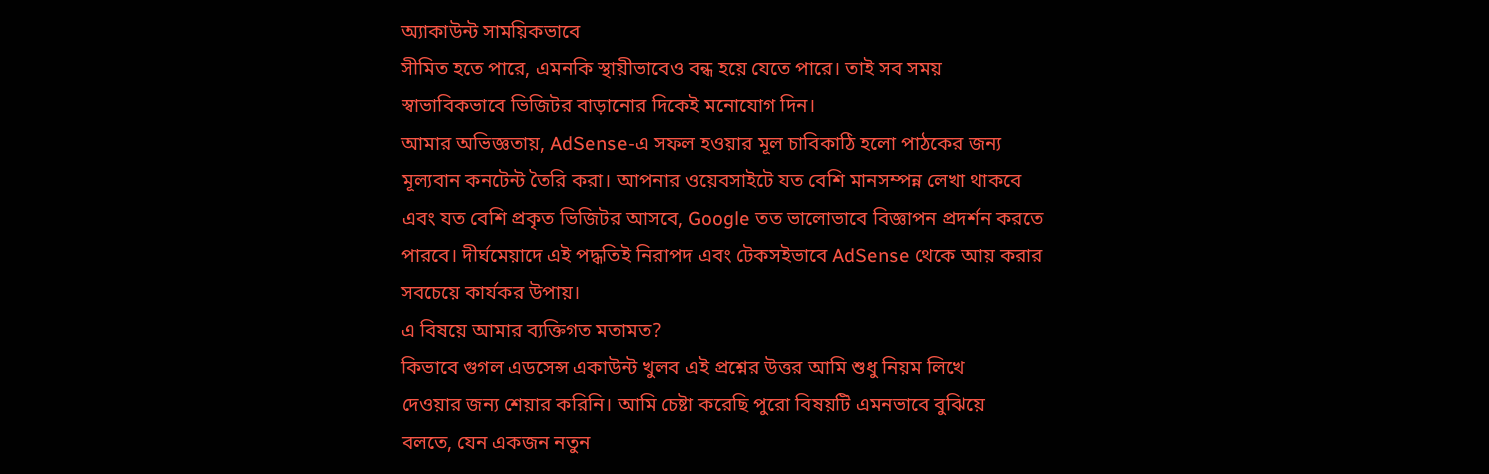অ্যাকাউন্ট সাময়িকভাবে
সীমিত হতে পারে, এমনকি স্থায়ীভাবেও বন্ধ হয়ে যেতে পারে। তাই সব সময়
স্বাভাবিকভাবে ভিজিটর বাড়ানোর দিকেই মনোযোগ দিন।
আমার অভিজ্ঞতায়, AdSense-এ সফল হওয়ার মূল চাবিকাঠি হলো পাঠকের জন্য
মূল্যবান কনটেন্ট তৈরি করা। আপনার ওয়েবসাইটে যত বেশি মানসম্পন্ন লেখা থাকবে
এবং যত বেশি প্রকৃত ভিজিটর আসবে, Google তত ভালোভাবে বিজ্ঞাপন প্রদর্শন করতে
পারবে। দীর্ঘমেয়াদে এই পদ্ধতিই নিরাপদ এবং টেকসইভাবে AdSense থেকে আয় করার
সবচেয়ে কার্যকর উপায়।
এ বিষয়ে আমার ব্যক্তিগত মতামত?
কিভাবে গুগল এডসেন্স একাউন্ট খুলব এই প্রশ্নের উত্তর আমি শুধু নিয়ম লিখে
দেওয়ার জন্য শেয়ার করিনি। আমি চেষ্টা করেছি পুরো বিষয়টি এমনভাবে বুঝিয়ে
বলতে, যেন একজন নতুন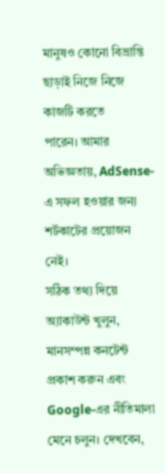মানুষও কোনো বিভ্রান্তি ছাড়াই নিজে নিজে কাজটি করতে
পারেন। আমার অভিজ্ঞতায়, AdSense-এ সফল হওয়ার জন্য শর্টকাটের প্রয়োজন নেই।
সঠিক তথ্য দিয়ে অ্যাকাউন্ট খুলুন, মানসম্পন্ন কনটেন্ট প্রকাশ করুন এবং
Google-এর নীতিমালা মেনে চলুন। দেখবেন,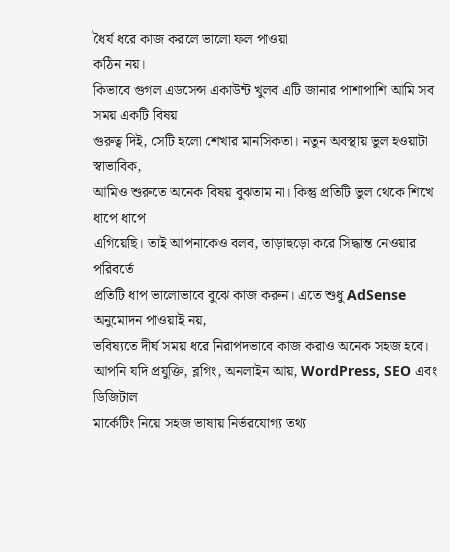ধৈর্য ধরে কাজ করলে ভালো ফল পাওয়া
কঠিন নয়।
কিভাবে গুগল এডসেন্স একাউন্ট খুলব এটি জানার পাশাপাশি আমি সব সময় একটি বিষয়
গুরুত্ব দিই, সেটি হলো শেখার মানসিকতা। নতুন অবস্থায় ভুল হওয়াটা স্বাভাবিক,
আমিও শুরুতে অনেক বিষয় বুঝতাম না। কিন্তু প্রতিটি ভুল থেকে শিখে ধাপে ধাপে
এগিয়েছি। তাই আপনাকেও বলব, তাড়াহুড়ো করে সিদ্ধান্ত নেওয়ার পরিবর্তে
প্রতিটি ধাপ ভালোভাবে বুঝে কাজ করুন। এতে শুধু AdSense অনুমোদন পাওয়াই নয়,
ভবিষ্যতে দীর্ঘ সময় ধরে নিরাপদভাবে কাজ করাও অনেক সহজ হবে।
আপনি যদি প্রযুক্তি, ব্লগিং, অনলাইন আয়, WordPress, SEO এবং ডিজিটাল
মার্কেটিং নিয়ে সহজ ভাষায় নির্ভরযোগ্য তথ্য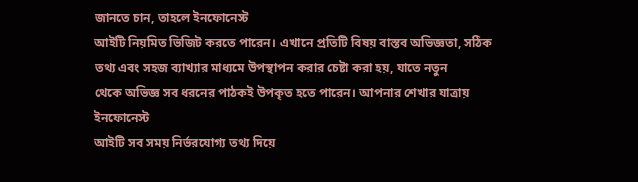জানতে চান, তাহলে ইনফোনেস্ট
আইটি নিয়মিত ভিজিট করতে পারেন। এখানে প্রতিটি বিষয় বাস্তব অভিজ্ঞতা, সঠিক
তথ্য এবং সহজ ব্যাখ্যার মাধ্যমে উপস্থাপন করার চেষ্টা করা হয়, যাতে নতুন
থেকে অভিজ্ঞ সব ধরনের পাঠকই উপকৃত হতে পারেন। আপনার শেখার যাত্রায় ইনফোনেস্ট
আইটি সব সময় নির্ভরযোগ্য তথ্য দিয়ে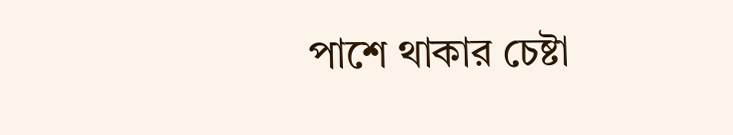পাশে থাকার চেষ্টা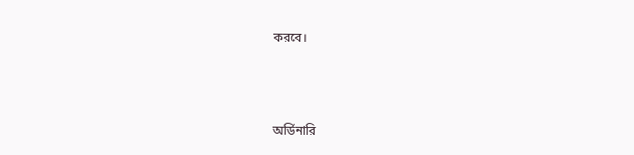করবে।



অর্ডিনারি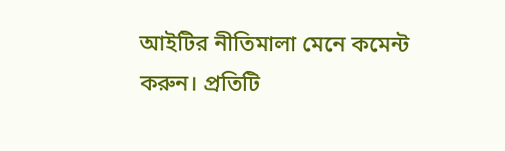আইটির নীতিমালা মেনে কমেন্ট করুন। প্রতিটি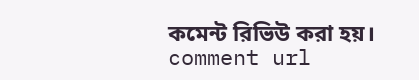কমেন্ট রিভিউ করা হয়।
comment url